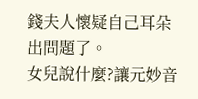錢夫人懷疑自己耳朵出問題了。
女兒說什麼?讓元妙音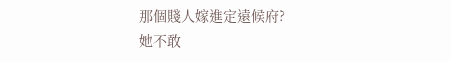那個賤人嫁進定遠候府?
她不敢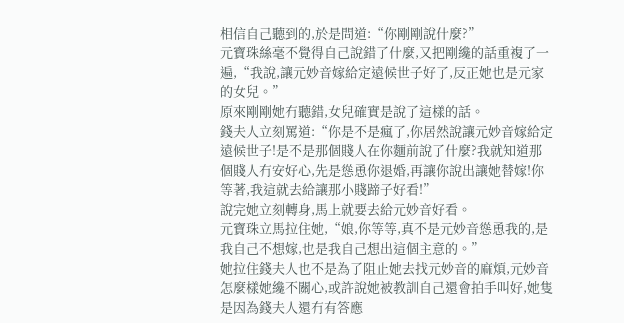相信自己聽到的,於是問道:“你剛剛說什麼?”
元寶珠絲毫不覺得自己說錯了什麼,又把剛纔的話重複了一遍,“我說,讓元妙音嫁給定遠候世子好了,反正她也是元家的女兒。”
原來剛剛她冇聽錯,女兒確實是說了這樣的話。
錢夫人立刻罵道:“你是不是瘋了,你居然說讓元妙音嫁給定遠候世子!是不是那個賤人在你麵前說了什麼?我就知道那個賤人冇安好心,先是慫恿你退婚,再讓你說出讓她替嫁!你等著,我這就去給讓那小賤蹄子好看!”
說完她立刻轉身,馬上就要去給元妙音好看。
元寶珠立馬拉住她,“娘,你等等,真不是元妙音慫恿我的,是我自己不想嫁,也是我自己想出這個主意的。”
她拉住錢夫人也不是為了阻止她去找元妙音的麻煩,元妙音怎麼樣她纔不關心,或許說她被教訓自己還會拍手叫好,她隻是因為錢夫人還冇有答應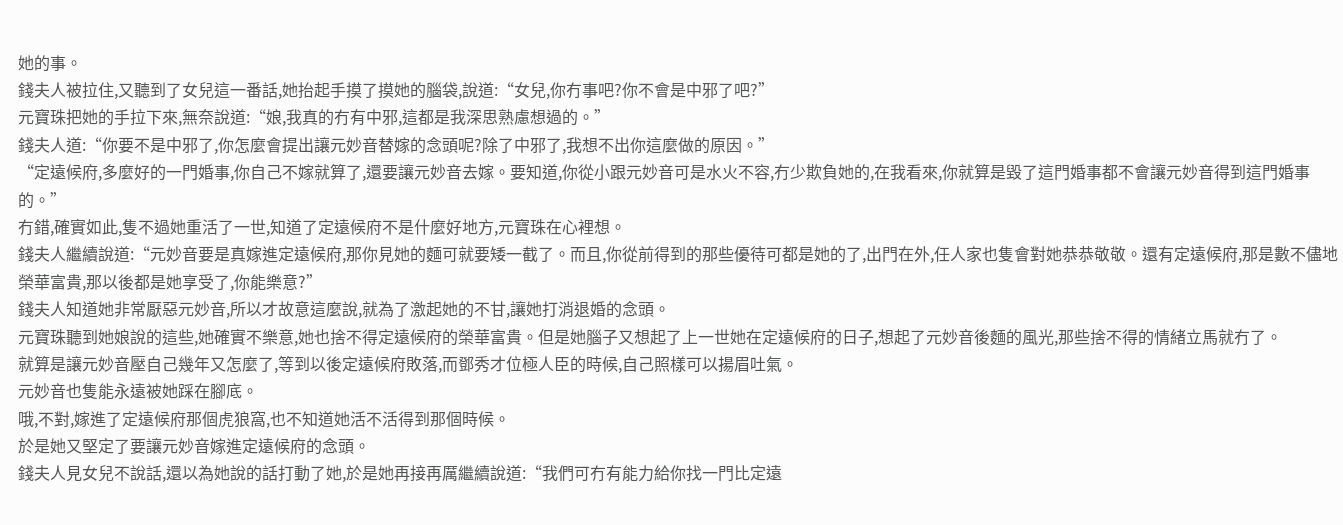她的事。
錢夫人被拉住,又聽到了女兒這一番話,她抬起手摸了摸她的腦袋,說道:“女兒,你冇事吧?你不會是中邪了吧?”
元寶珠把她的手拉下來,無奈說道:“娘,我真的冇有中邪,這都是我深思熟慮想過的。”
錢夫人道:“你要不是中邪了,你怎麼會提出讓元妙音替嫁的念頭呢?除了中邪了,我想不出你這麼做的原因。”
“定遠候府,多麼好的一門婚事,你自己不嫁就算了,還要讓元妙音去嫁。要知道,你從小跟元妙音可是水火不容,冇少欺負她的,在我看來,你就算是毀了這門婚事都不會讓元妙音得到這門婚事的。”
冇錯,確實如此,隻不過她重活了一世,知道了定遠候府不是什麼好地方,元寶珠在心裡想。
錢夫人繼續說道:“元妙音要是真嫁進定遠候府,那你見她的麵可就要矮一截了。而且,你從前得到的那些優待可都是她的了,出門在外,任人家也隻會對她恭恭敬敬。還有定遠候府,那是數不儘地榮華富貴,那以後都是她享受了,你能樂意?”
錢夫人知道她非常厭惡元妙音,所以才故意這麼說,就為了激起她的不甘,讓她打消退婚的念頭。
元寶珠聽到她娘說的這些,她確實不樂意,她也捨不得定遠候府的榮華富貴。但是她腦子又想起了上一世她在定遠候府的日子,想起了元妙音後麵的風光,那些捨不得的情緒立馬就冇了。
就算是讓元妙音壓自己幾年又怎麼了,等到以後定遠候府敗落,而鄧秀才位極人臣的時候,自己照樣可以揚眉吐氣。
元妙音也隻能永遠被她踩在腳底。
哦,不對,嫁進了定遠候府那個虎狼窩,也不知道她活不活得到那個時候。
於是她又堅定了要讓元妙音嫁進定遠候府的念頭。
錢夫人見女兒不說話,還以為她說的話打動了她,於是她再接再厲繼續說道:“我們可冇有能力給你找一門比定遠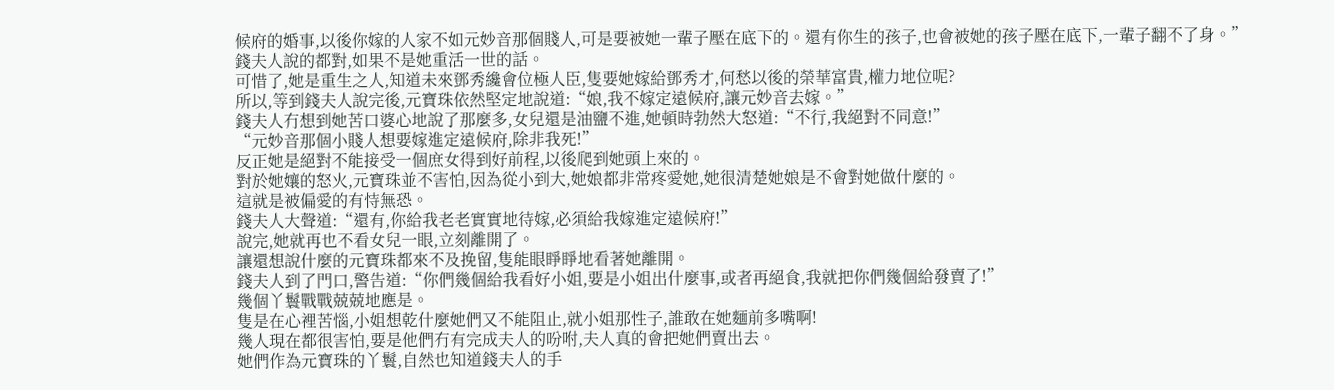候府的婚事,以後你嫁的人家不如元妙音那個賤人,可是要被她一輩子壓在底下的。還有你生的孩子,也會被她的孩子壓在底下,一輩子翻不了身。”
錢夫人說的都對,如果不是她重活一世的話。
可惜了,她是重生之人,知道未來鄧秀纔會位極人臣,隻要她嫁給鄧秀才,何愁以後的榮華富貴,權力地位呢?
所以,等到錢夫人說完後,元寶珠依然堅定地說道:“娘,我不嫁定遠候府,讓元妙音去嫁。”
錢夫人冇想到她苦口婆心地說了那麼多,女兒還是油鹽不進,她頓時勃然大怒道:“不行,我絕對不同意!”
“元妙音那個小賤人想要嫁進定遠候府,除非我死!”
反正她是絕對不能接受一個庶女得到好前程,以後爬到她頭上來的。
對於她孃的怒火,元寶珠並不害怕,因為從小到大,她娘都非常疼愛她,她很清楚她娘是不會對她做什麼的。
這就是被偏愛的有恃無恐。
錢夫人大聲道:“還有,你給我老老實實地待嫁,必須給我嫁進定遠候府!”
說完,她就再也不看女兒一眼,立刻離開了。
讓還想說什麼的元寶珠都來不及挽留,隻能眼睜睜地看著她離開。
錢夫人到了門口,警告道:“你們幾個給我看好小姐,要是小姐出什麼事,或者再絕食,我就把你們幾個給發賣了!”
幾個丫鬟戰戰兢兢地應是。
隻是在心裡苦惱,小姐想乾什麼她們又不能阻止,就小姐那性子,誰敢在她麵前多嘴啊!
幾人現在都很害怕,要是他們冇有完成夫人的吩咐,夫人真的會把她們賣出去。
她們作為元寶珠的丫鬟,自然也知道錢夫人的手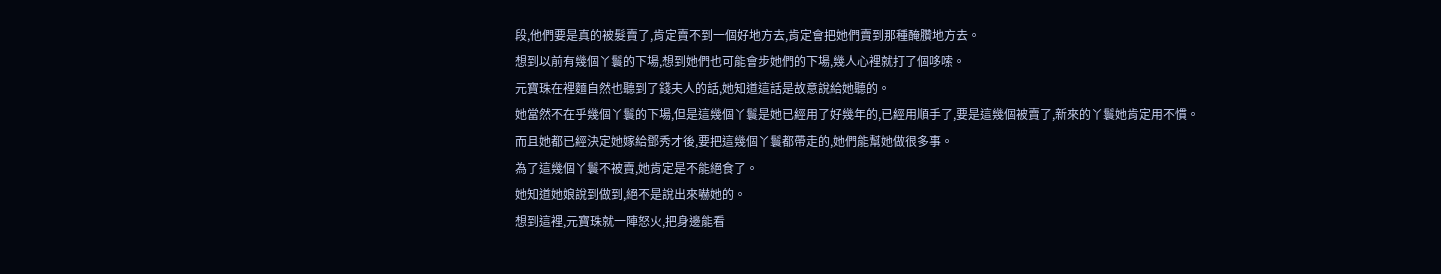段,他們要是真的被髮賣了,肯定賣不到一個好地方去,肯定會把她們賣到那種醃臢地方去。
想到以前有幾個丫鬟的下場,想到她們也可能會步她們的下場,幾人心裡就打了個哆嗦。
元寶珠在裡麵自然也聽到了錢夫人的話,她知道這話是故意說給她聽的。
她當然不在乎幾個丫鬟的下場,但是這幾個丫鬟是她已經用了好幾年的,已經用順手了,要是這幾個被賣了,新來的丫鬟她肯定用不慣。
而且她都已經決定她嫁給鄧秀才後,要把這幾個丫鬟都帶走的,她們能幫她做很多事。
為了這幾個丫鬟不被賣,她肯定是不能絕食了。
她知道她娘說到做到,絕不是說出來嚇她的。
想到這裡,元寶珠就一陣怒火,把身邊能看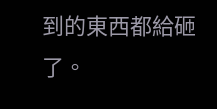到的東西都給砸了。